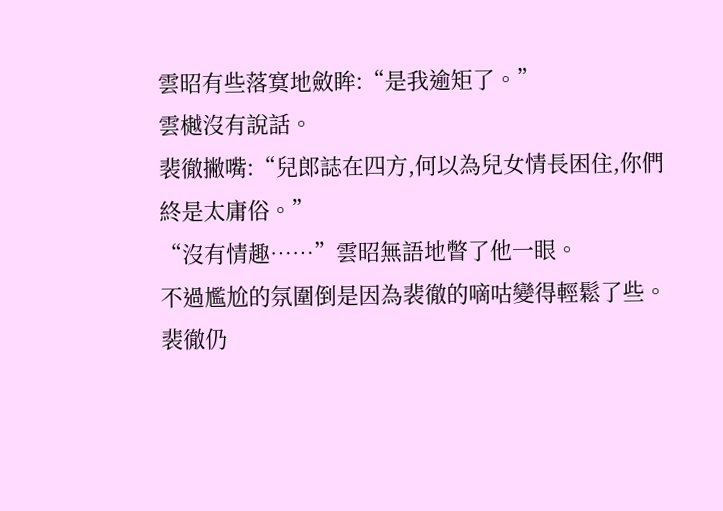雲昭有些落寞地斂眸:“是我逾矩了。”
雲樾沒有說話。
裴徹撇嘴:“兒郎誌在四方,何以為兒女情長困住,你們終是太庸俗。”
“沒有情趣……”雲昭無語地瞥了他一眼。
不過尷尬的氛圍倒是因為裴徹的嘀咕變得輕鬆了些。
裴徹仍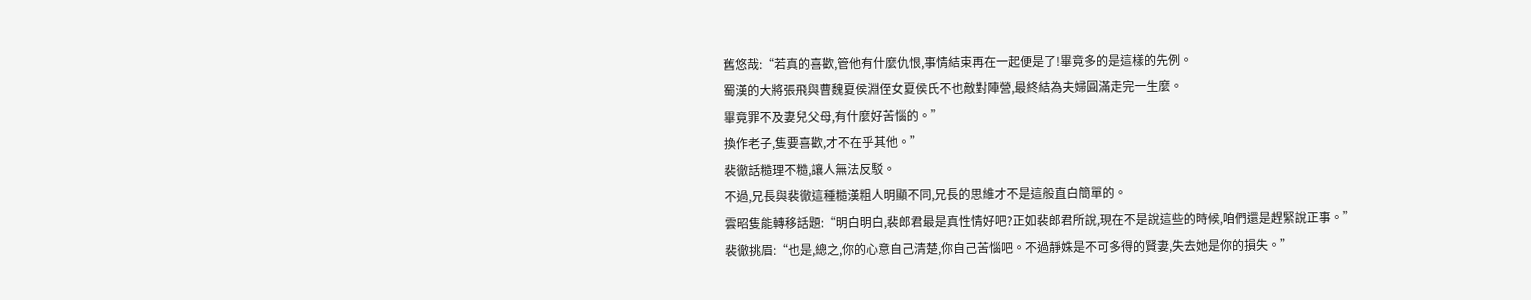舊悠哉:“若真的喜歡,管他有什麼仇恨,事情結束再在一起便是了!畢竟多的是這樣的先例。
蜀漢的大將張飛與曹魏夏侯淵侄女夏侯氏不也敵對陣營,最終結為夫婦圓滿走完一生麼。
畢竟罪不及妻兒父母,有什麼好苦惱的。”
換作老子,隻要喜歡,才不在乎其他。”
裴徹話糙理不糙,讓人無法反駁。
不過,兄長與裴徹這種糙漢粗人明顯不同,兄長的思維才不是這般直白簡單的。
雲昭隻能轉移話題:“明白明白,裴郎君最是真性情好吧?正如裴郎君所說,現在不是說這些的時候,咱們還是趕緊說正事。”
裴徹挑眉:“也是,總之,你的心意自己清楚,你自己苦惱吧。不過靜姝是不可多得的賢妻,失去她是你的損失。”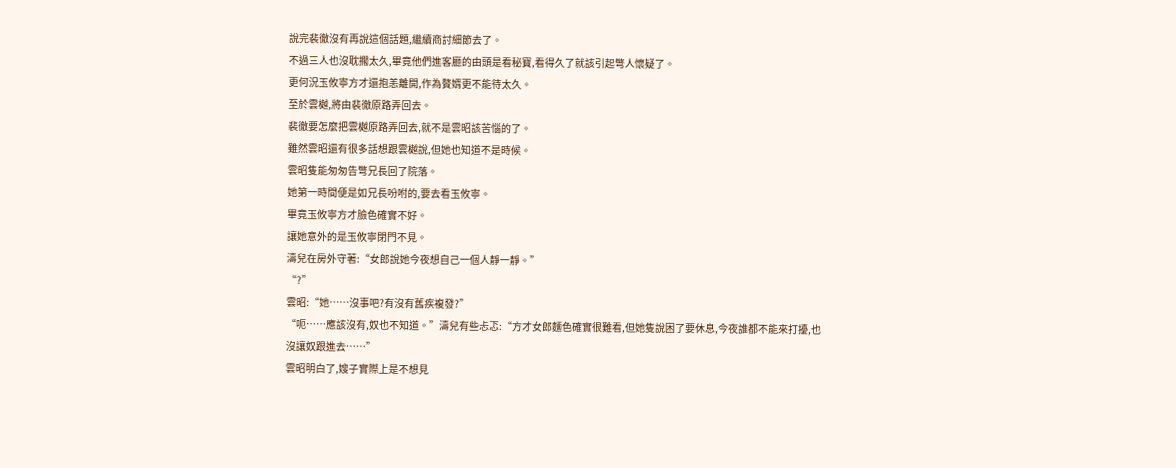說完裴徹沒有再說這個話題,繼續商討細節去了。
不過三人也沒耽擱太久,畢竟他們進客廳的由頭是看秘寶,看得久了就該引起彆人懷疑了。
更何況玉攸寧方才還抱恙離開,作為贅婿更不能待太久。
至於雲樾,將由裴徹原路弄回去。
裴徹要怎麼把雲樾原路弄回去,就不是雲昭該苦惱的了。
雖然雲昭還有很多話想跟雲樾說,但她也知道不是時候。
雲昭隻能匆匆告彆兄長回了院落。
她第一時間便是如兄長吩咐的,要去看玉攸寧。
畢竟玉攸寧方才臉色確實不好。
讓她意外的是玉攸寧閉門不見。
濤兒在房外守著:“女郎說她今夜想自己一個人靜一靜。”
“?”
雲昭:“她……沒事吧?有沒有舊疾複發?”
“呃……應該沒有,奴也不知道。”濤兒有些忐忑:“方才女郎麵色確實很難看,但她隻說困了要休息,今夜誰都不能來打擾,也沒讓奴跟進去……”
雲昭明白了,嫂子實際上是不想見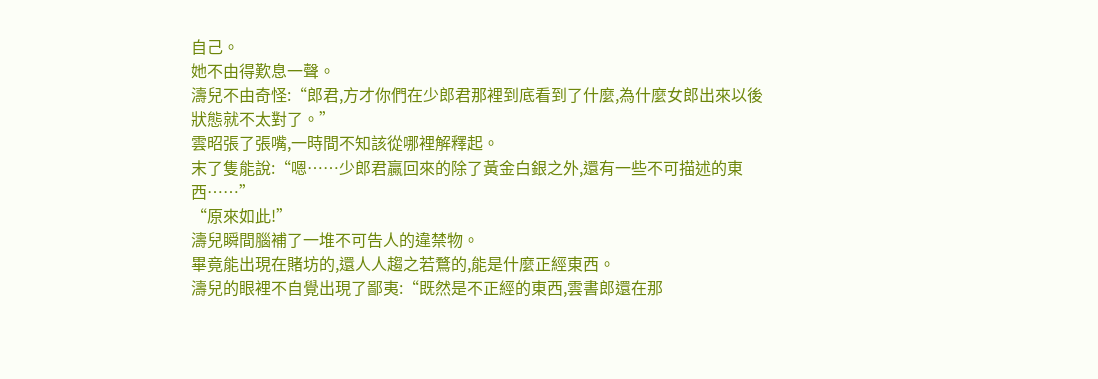自己。
她不由得歎息一聲。
濤兒不由奇怪:“郎君,方才你們在少郎君那裡到底看到了什麼,為什麼女郎出來以後狀態就不太對了。”
雲昭張了張嘴,一時間不知該從哪裡解釋起。
末了隻能說:“嗯……少郎君贏回來的除了黃金白銀之外,還有一些不可描述的東西……”
“原來如此!”
濤兒瞬間腦補了一堆不可告人的違禁物。
畢竟能出現在賭坊的,還人人趨之若鶩的,能是什麼正經東西。
濤兒的眼裡不自覺出現了鄙夷:“既然是不正經的東西,雲書郎還在那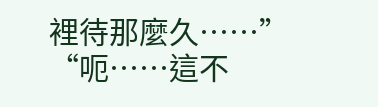裡待那麼久……”
“呃……這不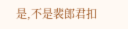是,不是裴郎君扣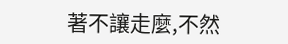著不讓走麼,不然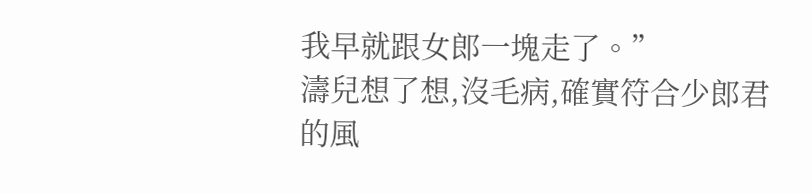我早就跟女郎一塊走了。”
濤兒想了想,沒毛病,確實符合少郎君的風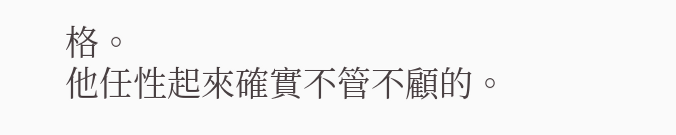格。
他任性起來確實不管不顧的。